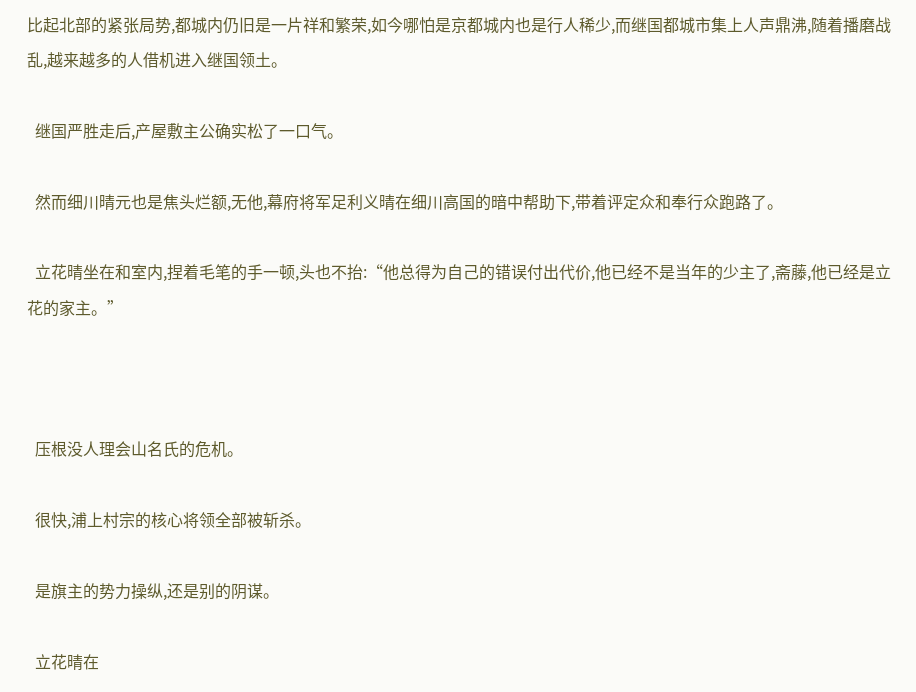比起北部的紧张局势,都城内仍旧是一片祥和繁荣,如今哪怕是京都城内也是行人稀少,而继国都城市集上人声鼎沸,随着播磨战乱,越来越多的人借机进入继国领土。

  继国严胜走后,产屋敷主公确实松了一口气。

  然而细川晴元也是焦头烂额,无他,幕府将军足利义晴在细川高国的暗中帮助下,带着评定众和奉行众跑路了。

  立花晴坐在和室内,捏着毛笔的手一顿,头也不抬:“他总得为自己的错误付出代价,他已经不是当年的少主了,斋藤,他已经是立花的家主。”



  压根没人理会山名氏的危机。

  很快,浦上村宗的核心将领全部被斩杀。

  是旗主的势力操纵,还是别的阴谋。

  立花晴在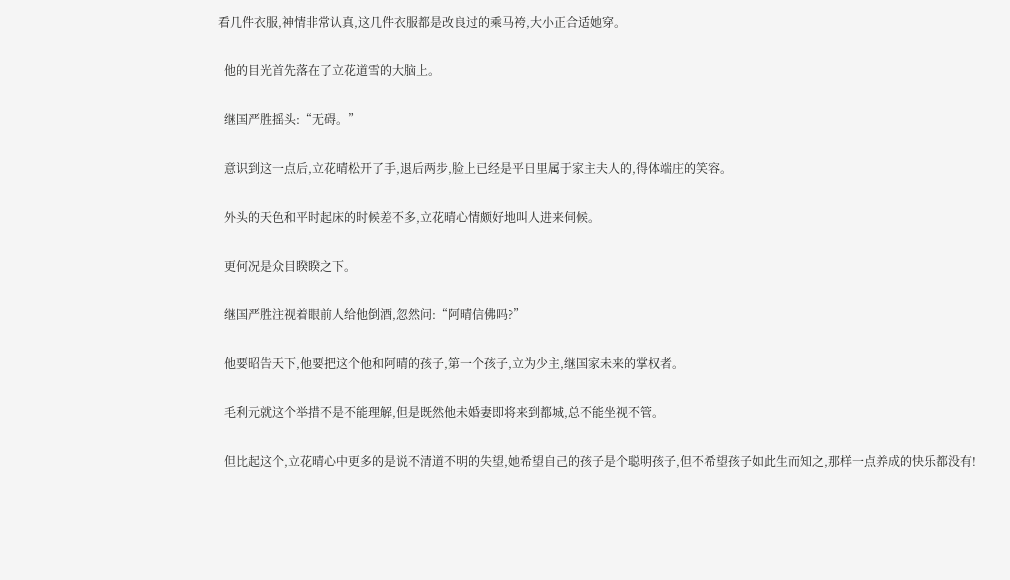看几件衣服,神情非常认真,这几件衣服都是改良过的乘马袴,大小正合适她穿。

  他的目光首先落在了立花道雪的大脑上。

  继国严胜摇头:“无碍。”

  意识到这一点后,立花晴松开了手,退后两步,脸上已经是平日里属于家主夫人的,得体端庄的笑容。

  外头的天色和平时起床的时候差不多,立花晴心情颇好地叫人进来伺候。

  更何况是众目睽睽之下。

  继国严胜注视着眼前人给他倒酒,忽然问:“阿晴信佛吗?”

  他要昭告天下,他要把这个他和阿晴的孩子,第一个孩子,立为少主,继国家未来的掌权者。

  毛利元就这个举措不是不能理解,但是既然他未婚妻即将来到都城,总不能坐视不管。

  但比起这个,立花晴心中更多的是说不清道不明的失望,她希望自己的孩子是个聪明孩子,但不希望孩子如此生而知之,那样一点养成的快乐都没有!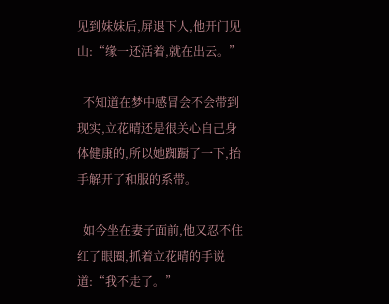见到妹妹后,屏退下人,他开门见山:“缘一还活着,就在出云。”

  不知道在梦中感冒会不会带到现实,立花晴还是很关心自己身体健康的,所以她踟蹰了一下,抬手解开了和服的系带。

  如今坐在妻子面前,他又忍不住红了眼圈,抓着立花晴的手说道:“我不走了。”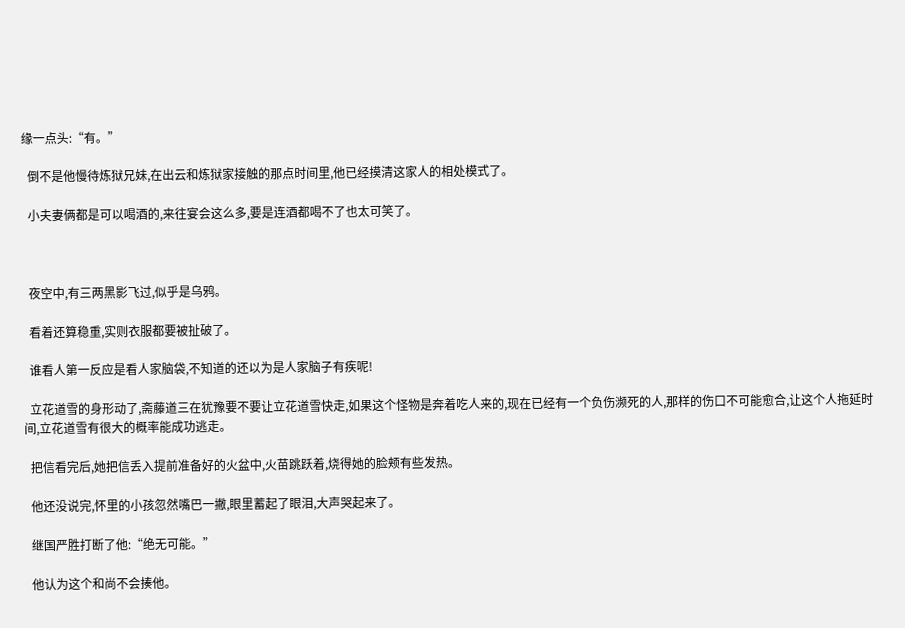缘一点头:“有。”

  倒不是他慢待炼狱兄妹,在出云和炼狱家接触的那点时间里,他已经摸清这家人的相处模式了。

  小夫妻俩都是可以喝酒的,来往宴会这么多,要是连酒都喝不了也太可笑了。



  夜空中,有三两黑影飞过,似乎是乌鸦。

  看着还算稳重,实则衣服都要被扯破了。

  谁看人第一反应是看人家脑袋,不知道的还以为是人家脑子有疾呢!

  立花道雪的身形动了,斋藤道三在犹豫要不要让立花道雪快走,如果这个怪物是奔着吃人来的,现在已经有一个负伤濒死的人,那样的伤口不可能愈合,让这个人拖延时间,立花道雪有很大的概率能成功逃走。

  把信看完后,她把信丢入提前准备好的火盆中,火苗跳跃着,烧得她的脸颊有些发热。

  他还没说完,怀里的小孩忽然嘴巴一撇,眼里蓄起了眼泪,大声哭起来了。

  继国严胜打断了他:“绝无可能。”

  他认为这个和尚不会揍他。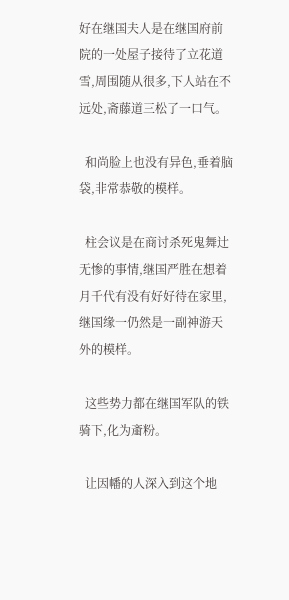好在继国夫人是在继国府前院的一处屋子接待了立花道雪,周围随从很多,下人站在不远处,斋藤道三松了一口气。

  和尚脸上也没有异色,垂着脑袋,非常恭敬的模样。

  柱会议是在商讨杀死鬼舞辻无惨的事情,继国严胜在想着月千代有没有好好待在家里,继国缘一仍然是一副神游天外的模样。

  这些势力都在继国军队的铁骑下,化为齑粉。

  让因幡的人深入到这个地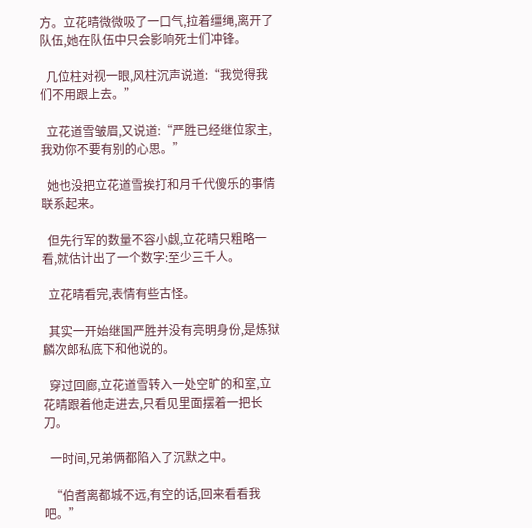方。立花晴微微吸了一口气,拉着缰绳,离开了队伍,她在队伍中只会影响死士们冲锋。

  几位柱对视一眼,风柱沉声说道:“我觉得我们不用跟上去。”

  立花道雪皱眉,又说道:“严胜已经继位家主,我劝你不要有别的心思。”

  她也没把立花道雪挨打和月千代傻乐的事情联系起来。

  但先行军的数量不容小觑,立花晴只粗略一看,就估计出了一个数字:至少三千人。

  立花晴看完,表情有些古怪。

  其实一开始继国严胜并没有亮明身份,是炼狱麟次郎私底下和他说的。

  穿过回廊,立花道雪转入一处空旷的和室,立花晴跟着他走进去,只看见里面摆着一把长刀。

  一时间,兄弟俩都陷入了沉默之中。

  “伯耆离都城不远,有空的话,回来看看我吧。”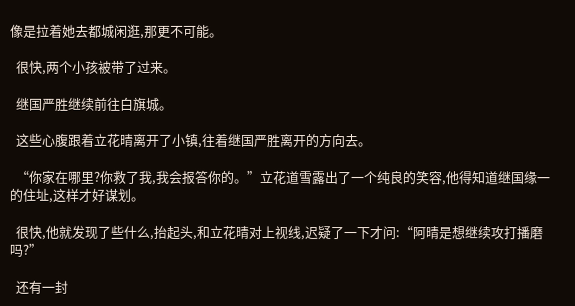像是拉着她去都城闲逛,那更不可能。

  很快,两个小孩被带了过来。

  继国严胜继续前往白旗城。

  这些心腹跟着立花晴离开了小镇,往着继国严胜离开的方向去。

  “你家在哪里?你救了我,我会报答你的。”立花道雪露出了一个纯良的笑容,他得知道继国缘一的住址,这样才好谋划。

  很快,他就发现了些什么,抬起头,和立花晴对上视线,迟疑了一下才问:“阿晴是想继续攻打播磨吗?”

  还有一封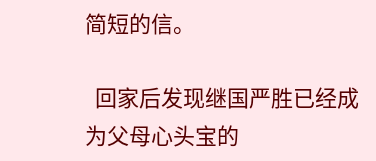简短的信。

  回家后发现继国严胜已经成为父母心头宝的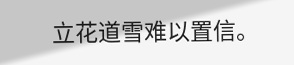立花道雪难以置信。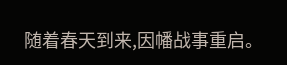随着春天到来,因幡战事重启。